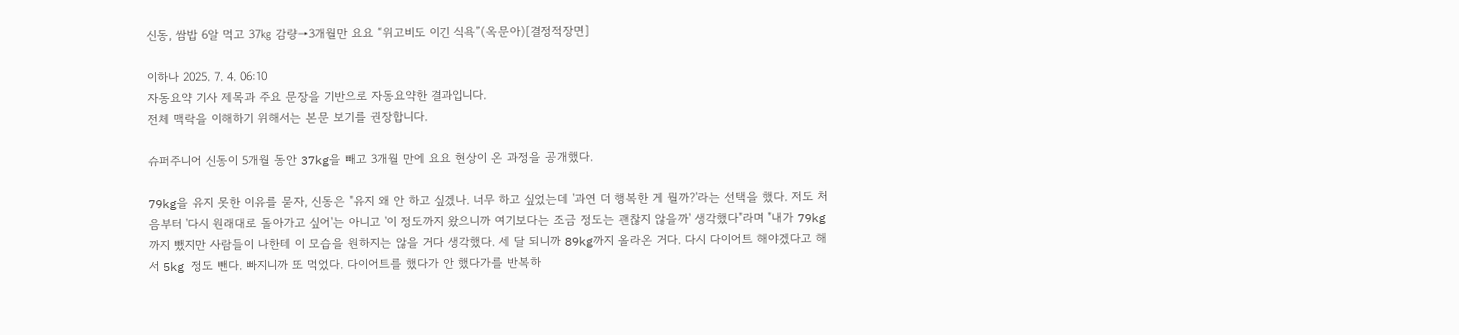신동, 쌈밥 6알 먹고 37㎏ 감량→3개월만 요요 “위고비도 이긴 식욕”(옥문아)[결정적장면]

이하나 2025. 7. 4. 06:10
자동요약 기사 제목과 주요 문장을 기반으로 자동요약한 결과입니다.
전체 맥락을 이해하기 위해서는 본문 보기를 권장합니다.

슈퍼주니어 신동이 5개월 동안 37kg을 빼고 3개월 만에 요요 현상이 온 과정을 공개했다.

79kg을 유지 못한 이유를 묻자, 신동은 "유지 왜 안 하고 싶겠나. 너무 하고 싶었는데 '과연 더 행복한 게 뭘까?'라는 선택을 했다. 저도 처음부터 '다시 원래대로 돌아가고 싶어'는 아니고 '이 정도까지 왔으니까 여기보다는 조금 정도는 괜찮지 않을까' 생각했다"라며 "내가 79kg까지 뺐지만 사람들이 나한테 이 모습을 원하지는 않을 거다 생각했다. 세 달 되니까 89kg까지 올라온 거다. 다시 다이어트 해야겠다고 해서 5kg 정도 뺀다. 빠지니까 또 먹었다. 다이어트를 했다가 안 했다가를 반복하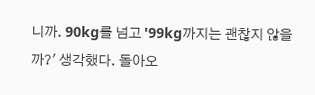니까. 90kg를 넘고 '99kg까지는 괜찮지 않을까?' 생각했다. 돌아오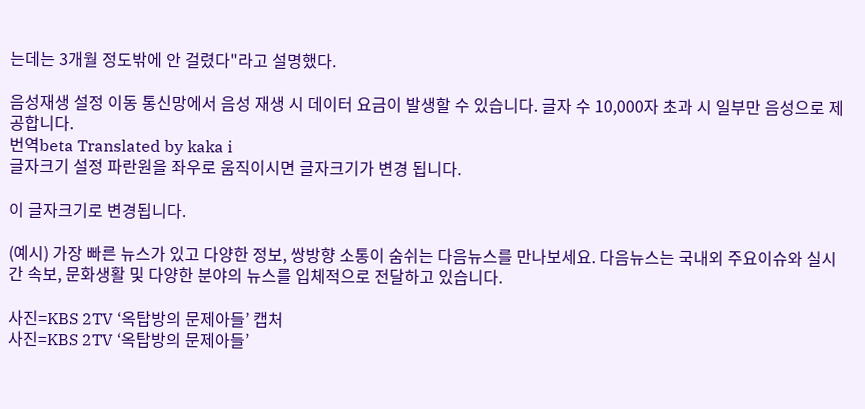는데는 3개월 정도밖에 안 걸렸다"라고 설명했다.

음성재생 설정 이동 통신망에서 음성 재생 시 데이터 요금이 발생할 수 있습니다. 글자 수 10,000자 초과 시 일부만 음성으로 제공합니다.
번역beta Translated by kaka i
글자크기 설정 파란원을 좌우로 움직이시면 글자크기가 변경 됩니다.

이 글자크기로 변경됩니다.

(예시) 가장 빠른 뉴스가 있고 다양한 정보, 쌍방향 소통이 숨쉬는 다음뉴스를 만나보세요. 다음뉴스는 국내외 주요이슈와 실시간 속보, 문화생활 및 다양한 분야의 뉴스를 입체적으로 전달하고 있습니다.

사진=KBS 2TV ‘옥탑방의 문제아들’ 캡처
사진=KBS 2TV ‘옥탑방의 문제아들’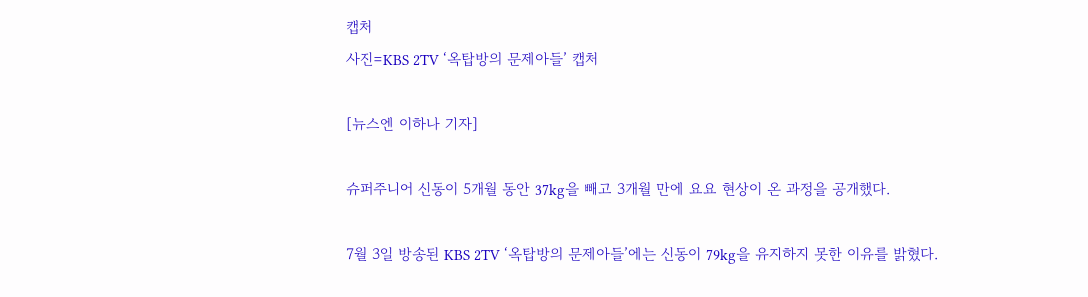캡처
사진=KBS 2TV ‘옥탑방의 문제아들’ 캡처

[뉴스엔 이하나 기자]

슈퍼주니어 신동이 5개월 동안 37kg을 빼고 3개월 만에 요요 현상이 온 과정을 공개했다.

7월 3일 방송된 KBS 2TV ‘옥탑방의 문제아들’에는 신동이 79kg을 유지하지 못한 이유를 밝혔다.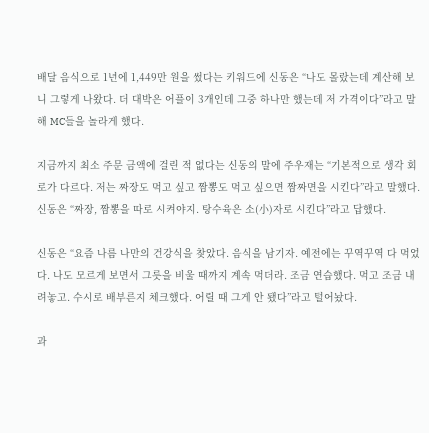배달 음식으로 1년에 1,449만 원을 썼다는 키워드에 신동은 “나도 몰랐는데 계산해 보니 그렇게 나왔다. 더 대박은 어플이 3개인데 그중 하나만 했는데 저 가격이다”라고 말해 MC들을 놀라게 했다.

지금까지 최소 주문 금액에 걸린 적 없다는 신동의 말에 주우재는 “기본적으로 생각 회로가 다르다. 저는 짜장도 먹고 싶고 짬뽕도 먹고 싶으면 짬짜면을 시킨다”라고 말했다. 신동은 “짜장, 짬뽕을 따로 시켜야지. 탕수육은 소(小)자로 시킨다”라고 답했다.

신동은 “요즘 나름 나만의 건강식을 찾았다. 음식을 남기자. 예전에는 꾸역꾸역 다 먹었다. 나도 모르게 보면서 그릇을 비울 때까지 계속 먹더라. 조금 연습했다. 먹고 조금 내려놓고. 수시로 배부른지 체크했다. 어릴 때 그게 안 됐다”라고 털어놨다.

과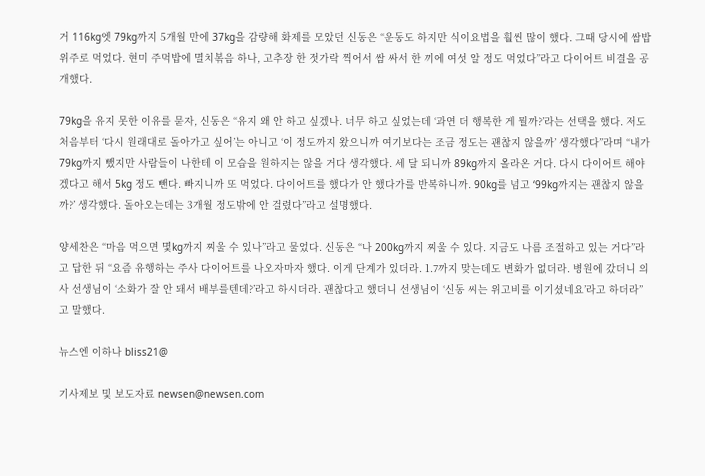거 116kg엣 79kg까지 5개월 만에 37kg을 감량해 화제를 모았던 신동은 “운동도 하지만 식이요법을 훨씬 많이 했다. 그때 당시에 쌈밥 위주로 먹었다. 현미 주먹밥에 멸치볶음 하나, 고추장 한 젓가락 찍어서 쌈 싸서 한 끼에 여섯 알 정도 먹었다”라고 다이어트 비결을 공개했다.

79kg을 유지 못한 이유를 묻자, 신동은 “유지 왜 안 하고 싶겠나. 너무 하고 싶었는데 ‘과연 더 행복한 게 뭘까?’라는 선택을 했다. 저도 처음부터 ‘다시 원래대로 돌아가고 싶어’는 아니고 ‘이 정도까지 왔으니까 여기보다는 조금 정도는 괜찮지 않을까’ 생각했다”라며 “내가 79kg까지 뺐지만 사람들이 나한테 이 모습을 원하지는 않을 거다 생각했다. 세 달 되니까 89kg까지 올라온 거다. 다시 다이어트 해야겠다고 해서 5kg 정도 뺀다. 빠지니까 또 먹었다. 다이어트를 했다가 안 했다가를 반복하니까. 90kg를 넘고 ‘99kg까지는 괜찮지 않을까?’ 생각했다. 돌아오는데는 3개월 정도밖에 안 걸렸다”라고 설명했다.

양세찬은 “마음 먹으면 몇kg까지 찌울 수 있나”라고 물었다. 신동은 “나 200kg까지 찌울 수 있다. 지금도 나름 조절하고 있는 거다”라고 답한 뒤 “요즘 유행하는 주사 다이어트를 나오자마자 했다. 이게 단계가 있더라. 1.7까지 맞는데도 변화가 없더라. 병원에 갔더니 의사 선생님이 ‘소화가 잘 안 돼서 배부를텐데?’라고 하시더라. 괜찮다고 했더니 선생님이 ‘신동 씨는 위고비를 이기셨네요’라고 하더라”고 말했다.

뉴스엔 이하나 bliss21@

기사제보 및 보도자료 newsen@newsen.com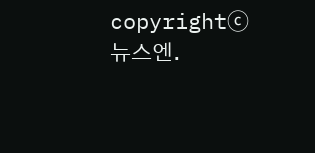copyrightⓒ 뉴스엔.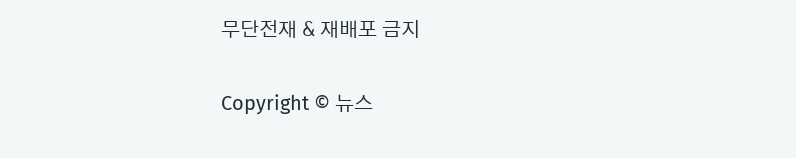무단전재 & 재배포 금지

Copyright © 뉴스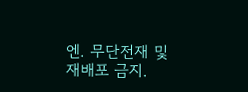엔. 무단전재 및 재배포 금지.